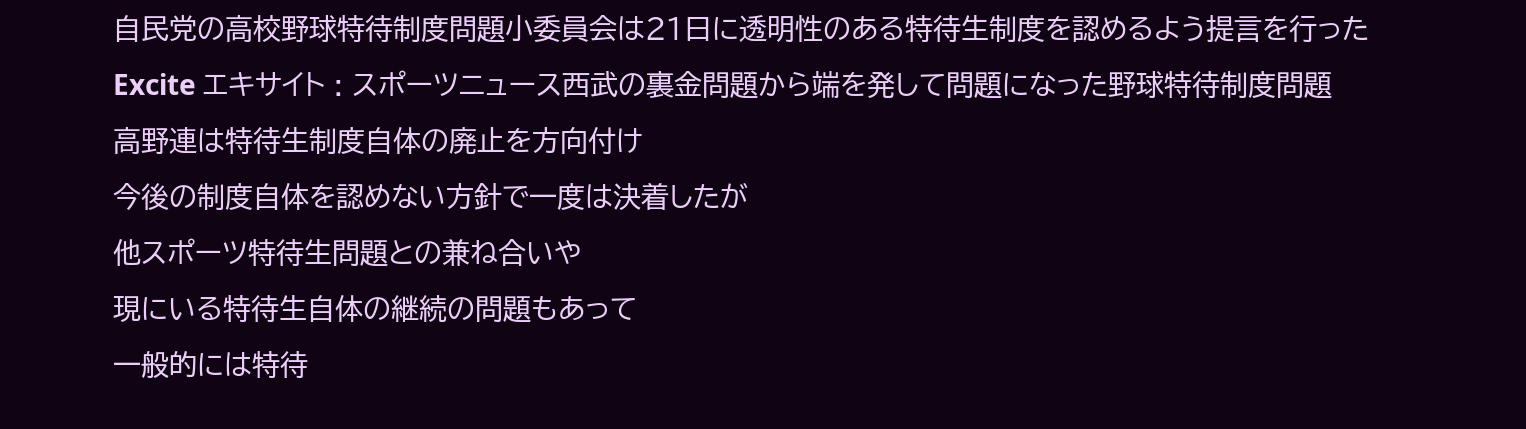自民党の高校野球特待制度問題小委員会は21日に透明性のある特待生制度を認めるよう提言を行った
Excite エキサイト : スポーツニュース西武の裏金問題から端を発して問題になった野球特待制度問題
高野連は特待生制度自体の廃止を方向付け
今後の制度自体を認めない方針で一度は決着したが
他スポーツ特待生問題との兼ね合いや
現にいる特待生自体の継続の問題もあって
一般的には特待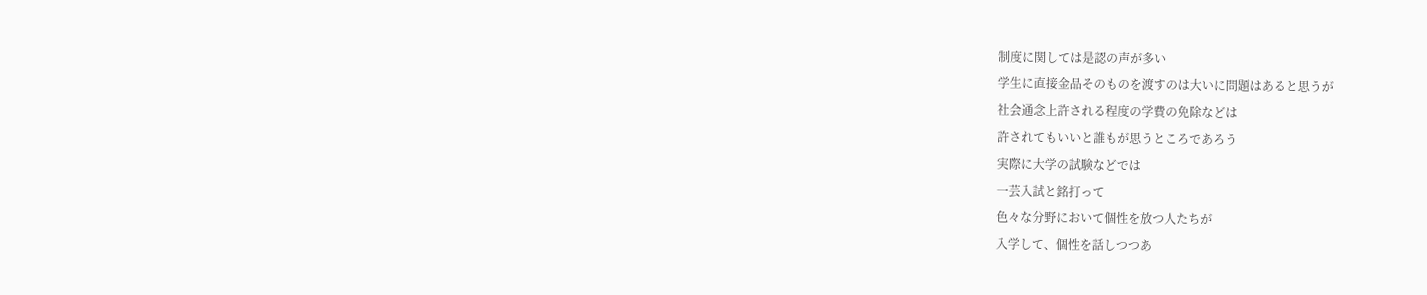制度に関しては是認の声が多い
学生に直接金品そのものを渡すのは大いに問題はあると思うが
社会通念上許される程度の学費の免除などは
許されてもいいと誰もが思うところであろう
実際に大学の試験などでは
一芸入試と銘打って
色々な分野において個性を放つ人たちが
入学して、個性を話しつつあ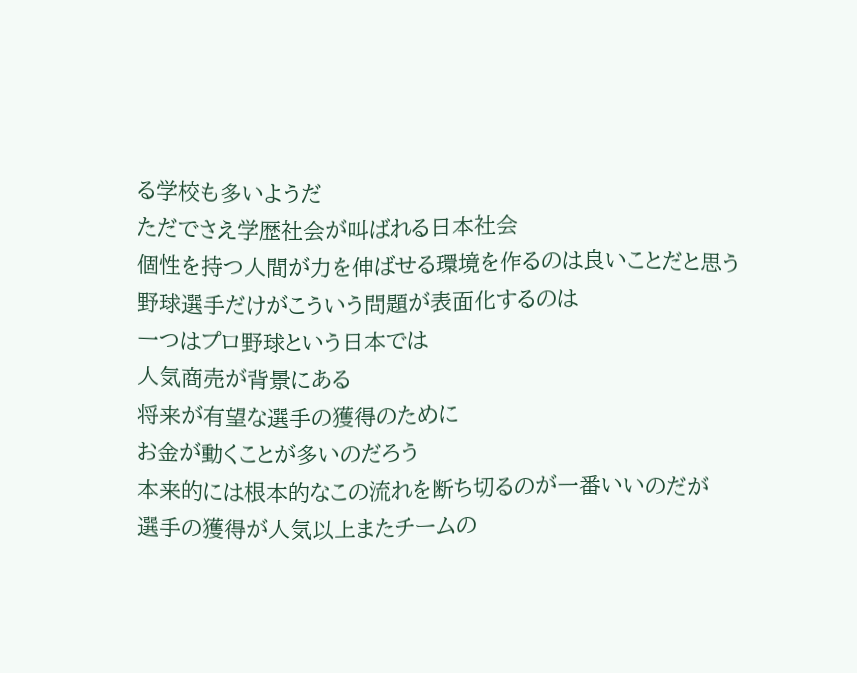る学校も多いようだ
ただでさえ学歴社会が叫ばれる日本社会
個性を持つ人間が力を伸ばせる環境を作るのは良いことだと思う
野球選手だけがこういう問題が表面化するのは
一つはプロ野球という日本では
人気商売が背景にある
将来が有望な選手の獲得のために
お金が動くことが多いのだろう
本来的には根本的なこの流れを断ち切るのが一番いいのだが
選手の獲得が人気以上またチームの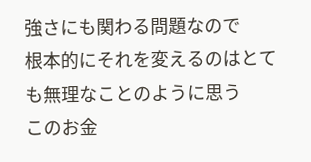強さにも関わる問題なので
根本的にそれを変えるのはとても無理なことのように思う
このお金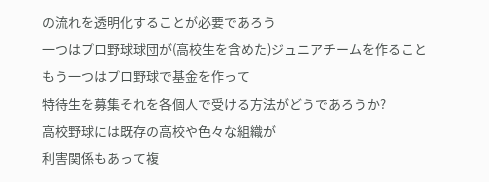の流れを透明化することが必要であろう
一つはプロ野球球団が(高校生を含めた)ジュニアチームを作ること
もう一つはプロ野球で基金を作って
特待生を募集それを各個人で受ける方法がどうであろうか?
高校野球には既存の高校や色々な組織が
利害関係もあって複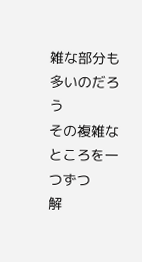雑な部分も多いのだろう
その複雑なところを一つずつ
解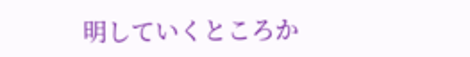明していくところか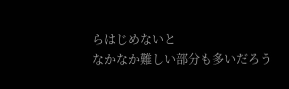らはじめないと
なかなか難しい部分も多いだろう